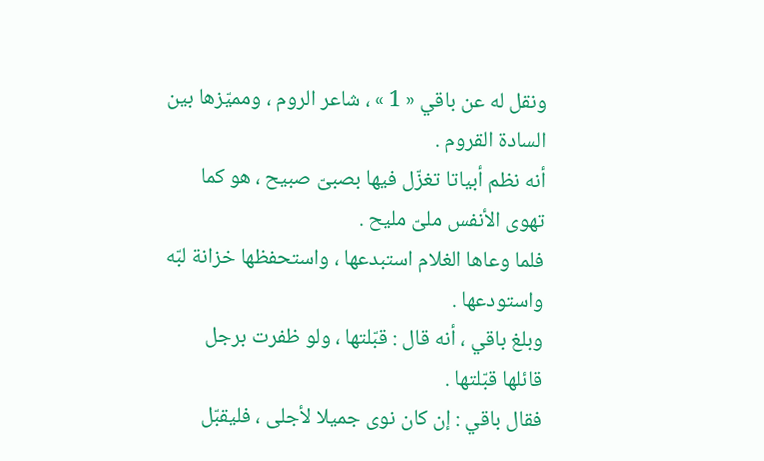ونقل له عن باقي « 1 » ، شاعر الروم ، ومميّزها بين السادة القروم .
أنه نظم أبياتا تغزّل فيها بصبىّ صبيح ، هو كما تهوى الأنفس ملىّ مليح .
فلما وعاها الغلام استبدعها ، واستحفظها خزانة لبّه واستودعها .
وبلغ باقي ، أنه قال : قبّلتها ، ولو ظفرت برجل قائلها قبّلتها .
فقال باقي : إن كان نوى جميلا لأجلى ، فليقبّل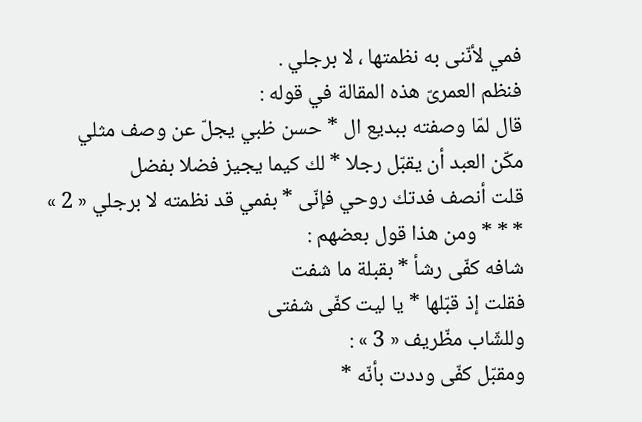فمي لأنّنى به نظمتها ، لا برجلي .
فنظم العمرىّ هذه المقالة في قوله :
قال لمّا وصفته ببديع ال * حسن ظبي يجلّ عن وصف مثلي
مكّن العبد أن يقبّل رجلا * لك كيما يجيز فضلا بفضل
قلت أنصف فدتك روحي فإنّى * بفمي قد نظمته لا برجلي « 2 »
* * * ومن هذا قول بعضهم :
شافه كفّى رشأ * بقبلة ما شفت
فقلت إذ قبّلها * يا ليت كفّى شفتى
وللشّاب مظّريف « 3 » :
ومقبّل كفّى وددت بأنّه *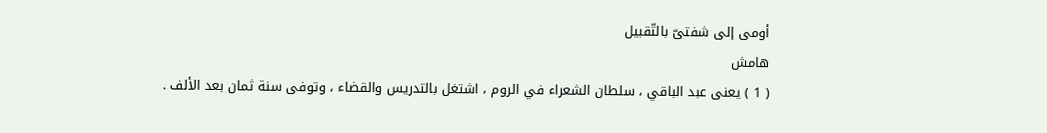أومى إلى شفتىّ بالتّقبيل
هامش
( 1 ) يعنى عبد الباقي ، سلطان الشعراء في الروم ، اشتغل بالتدريس والقضاء ، وتوفى سنة ثمان بعد الألف .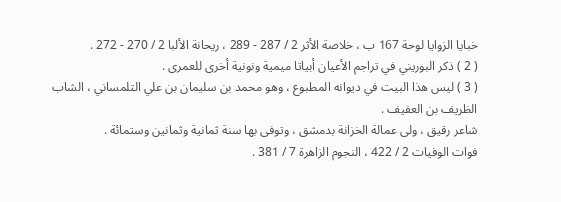خبايا الزوايا لوحة 167 ب ، خلاصة الأثر 2 / 287 - 289 ، ريحانة الألبا 2 / 270 - 272 .
( 2 ) ذكر البوريني في تراجم الأعيان أبياتا ميمية ونونية أخرى للعمرى .
( 3 ) ليس هذا البيت في ديوانه المطبوع ، وهو محمد بن سليمان بن علي التلمساني ، الشاب الظريف بن العفيف .
شاعر رقيق ، ولى عمالة الخزانة بدمشق ، وتوفى بها سنة ثمانية وثمانين وستمائة .
فوات الوفيات 2 / 422 ، النجوم الزاهرة 7 / 381 .